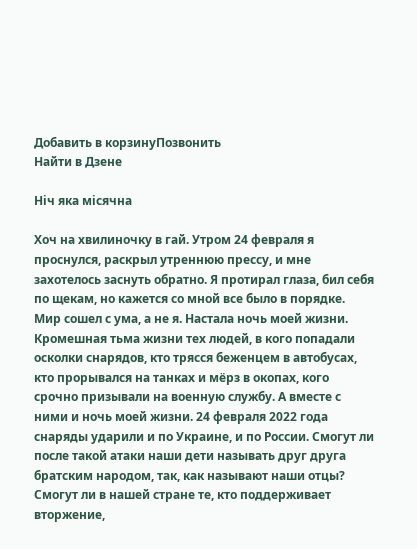Добавить в корзинуПозвонить
Найти в Дзене

Hiч яка мiсячна

Хоч на хвилиночку в гай. Утром 24 февраля я проснулся, раскрыл утреннюю прессу, и мне захотелось заснуть обратно. Я протирал глаза, бил себя по щекам, но кажется со мной все было в порядке. Мир сошел с ума, а не я. Настала ночь моей жизни. Кромешная тьма жизни тех людей, в кого попадали осколки снарядов, кто трясся беженцем в автобусах, кто прорывался на танках и мёрз в окопах, кого срочно призывали на военную службу. А вместе с ними и ночь моей жизни. 24 февраля 2022 года снаряды ударили и по Украине, и по России. Смогут ли после такой атаки наши дети называть друг друга братским народом, так, как называют наши отцы? Смогут ли в нашей стране те, кто поддерживает вторжение,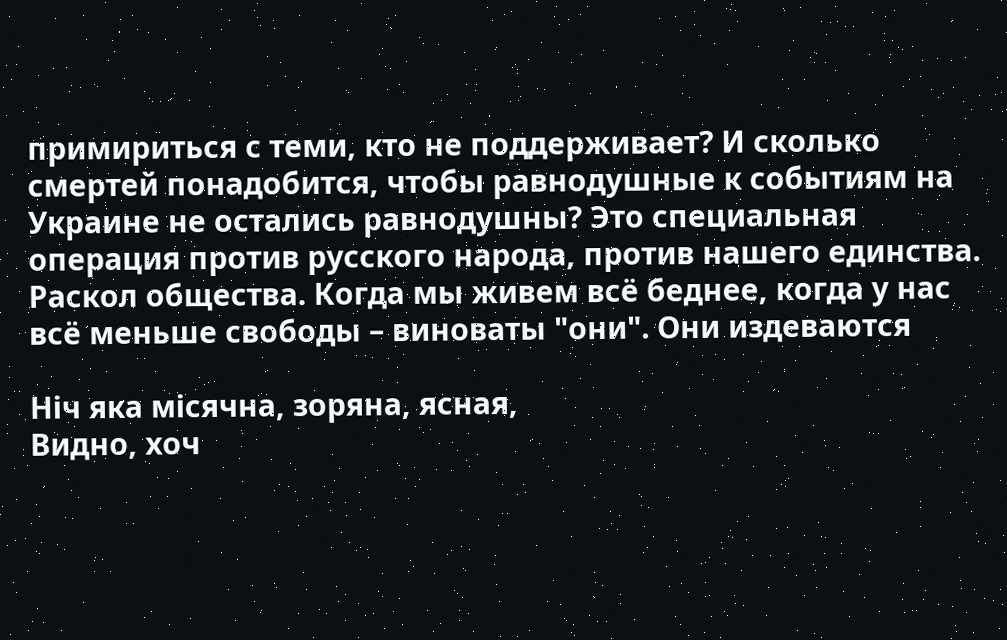примириться с теми, кто не поддерживает? И сколько смертей понадобится, чтобы равнодушные к событиям на Украине не остались равнодушны? Это специальная операция против русского народа, против нашего единства. Раскол общества. Когда мы живем всё беднее, когда у нас всё меньше свободы – виноваты "они". Они издеваются

Hiч яка мiсячна, зоряна, ясная,
Видно, хоч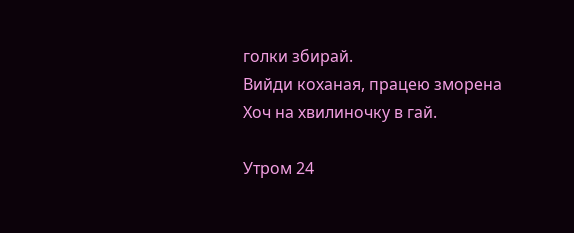голки збирай.
Вийди коханая, працею зморена
Хоч на хвилиночку в гай.

Утром 24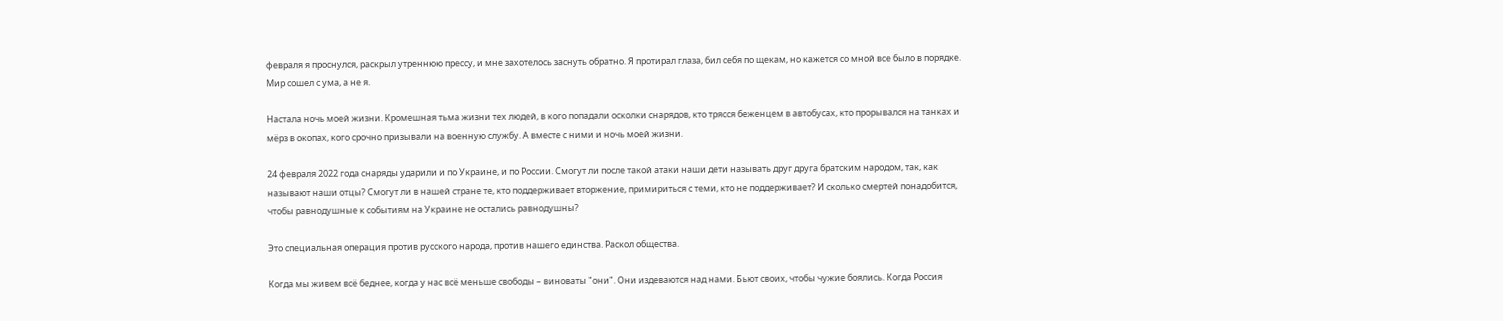февраля я проснулся, раскрыл утреннюю прессу, и мне захотелось заснуть обратно. Я протирал глаза, бил себя по щекам, но кажется со мной все было в порядке. Мир сошел с ума, а не я.

Настала ночь моей жизни. Кромешная тьма жизни тех людей, в кого попадали осколки снарядов, кто трясся беженцем в автобусах, кто прорывался на танках и мёрз в окопах, кого срочно призывали на военную службу. А вместе с ними и ночь моей жизни.

24 февраля 2022 года снаряды ударили и по Украине, и по России. Смогут ли после такой атаки наши дети называть друг друга братским народом, так, как называют наши отцы? Смогут ли в нашей стране те, кто поддерживает вторжение, примириться с теми, кто не поддерживает? И сколько смертей понадобится, чтобы равнодушные к событиям на Украине не остались равнодушны?

Это специальная операция против русского народа, против нашего единства. Раскол общества.

Когда мы живем всё беднее, когда у нас всё меньше свободы – виноваты "они". Они издеваются над нами. Бьют своих, чтобы чужие боялись. Когда Россия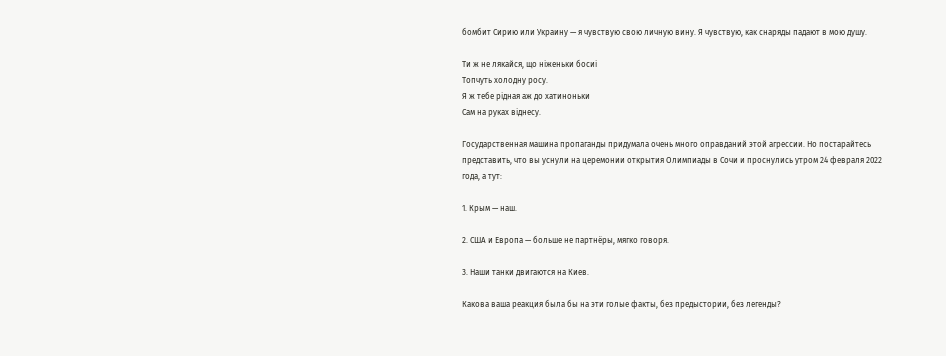бомбит Сирию или Украину — я чувствую свою личную вину. Я чувствую, как снаряды падают в мою душу.

Ти ж не лякайся, що нiженьки босиi
Топчуть холодну росу.
Я ж тебе рiдная аж до хатиноньки
Сам на руках вiднесу.

Государственная машина пропаганды придумала очень много оправданий этой агрессии. Но постарайтесь представить, что вы уснули на церемонии открытия Олимпиады в Сочи и проснулись утром 24 февраля 2022 года, а тут:

1. Крым — наш.

2. США и Европа — больше не партнёры, мягко говоря.

3. Наши танки двигаются на Киев.

Какова ваша реакция была бы на эти голые факты, без предыстории, без легенды?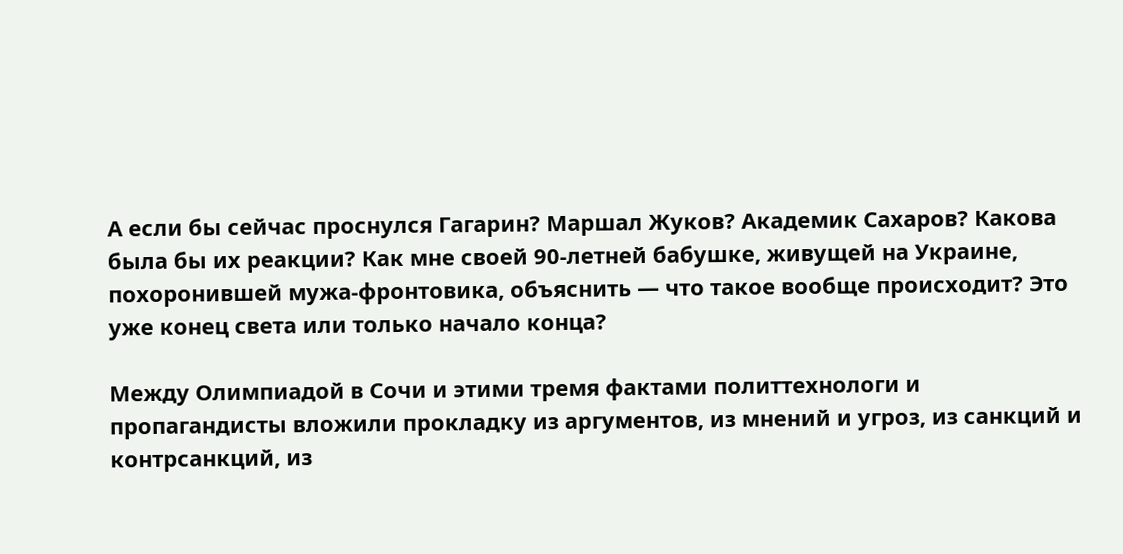А если бы сейчас проснулся Гагарин? Маршал Жуков? Академик Сахаров? Какова была бы их реакции? Как мне своей 90-летней бабушке, живущей на Украине, похоронившей мужа-фронтовика, объяснить — что такое вообще происходит? Это уже конец света или только начало конца?

Между Олимпиадой в Сочи и этими тремя фактами политтехнологи и пропагандисты вложили прокладку из аргументов, из мнений и угроз, из санкций и контрсанкций, из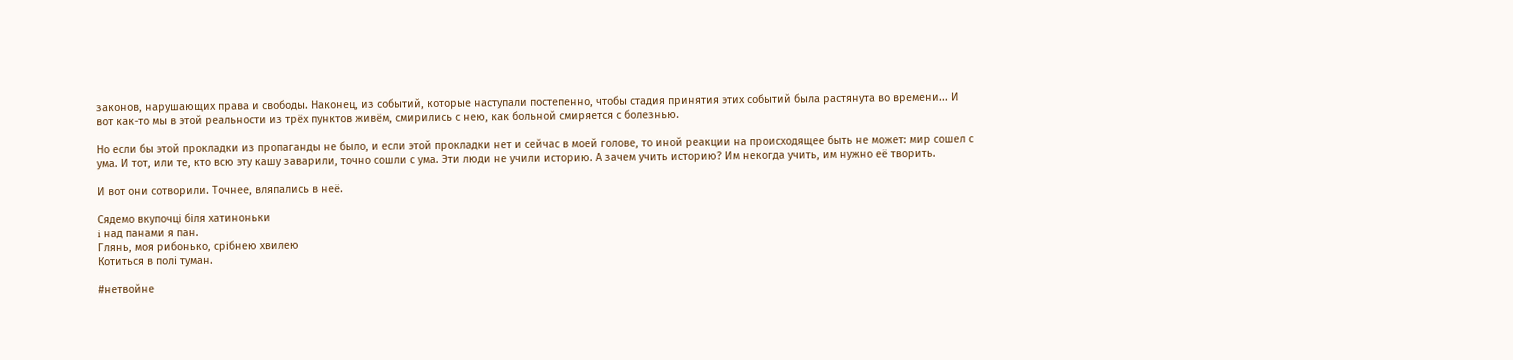законов, нарушающих права и свободы. Наконец, из событий, которые наступали постепенно, чтобы стадия принятия этих событий была растянута во времени... И вот как-то мы в этой реальности из трёх пунктов живём, смирились с нею, как больной смиряется с болезнью.

Но если бы этой прокладки из пропаганды не было, и если этой прокладки нет и сейчас в моей голове, то иной реакции на происходящее быть не может: мир сошел с ума. И тот, или те, кто всю эту кашу заварили, точно сошли с ума. Эти люди не учили историю. А зачем учить историю? Им некогда учить, им нужно её творить.

И вот они сотворили. Точнее, вляпались в неё.

Сядемо вкупочцi бiля хатиноньки
i над панами я пан.
Глянь, моя рибонько, срiбнею хвилею
Котиться в полi туман.

#нетвойне